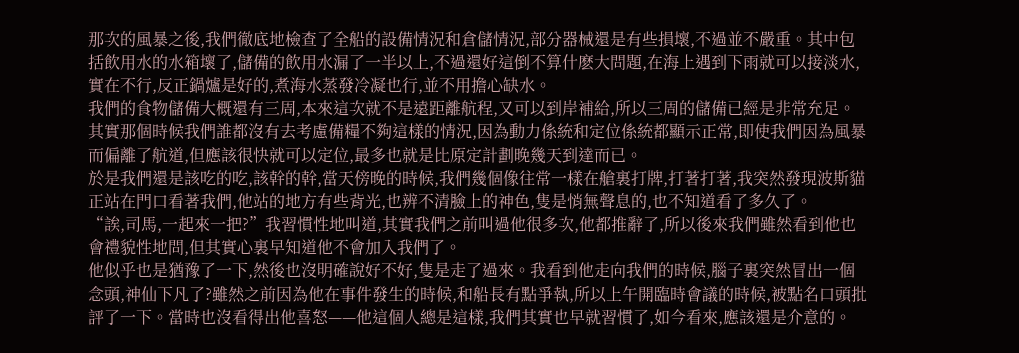那次的風暴之後,我們徹底地檢查了全船的設備情況和倉儲情況,部分器械還是有些損壞,不過並不嚴重。其中包括飲用水的水箱壞了,儲備的飲用水漏了一半以上,不過還好這倒不算什麽大問題,在海上遇到下雨就可以接淡水,實在不行,反正鍋爐是好的,煮海水蒸發冷凝也行,並不用擔心缺水。
我們的食物儲備大概還有三周,本來這次就不是遠距離航程,又可以到岸補給,所以三周的儲備已經是非常充足。其實那個時候我們誰都沒有去考慮備糧不夠這樣的情況,因為動力係統和定位係統都顯示正常,即使我們因為風暴而偏離了航道,但應該很快就可以定位,最多也就是比原定計劃晚幾天到達而已。
於是我們還是該吃的吃,該幹的幹,當天傍晚的時候,我們幾個像往常一樣在艙裏打牌,打著打著,我突然發現波斯貓正站在門口看著我們,他站的地方有些背光,也辨不清臉上的神色,隻是悄無聲息的,也不知道看了多久了。
“誒,司馬,一起來一把?”我習慣性地叫道,其實我們之前叫過他很多次,他都推辭了,所以後來我們雖然看到他也會禮貌性地問,但其實心裏早知道他不會加入我們了。
他似乎也是猶豫了一下,然後也沒明確說好不好,隻是走了過來。我看到他走向我們的時候,腦子裏突然冒出一個念頭,神仙下凡了?雖然之前因為他在事件發生的時候,和船長有點爭執,所以上午開臨時會議的時候,被點名口頭批評了一下。當時也沒看得出他喜怒——他這個人總是這樣,我們其實也早就習慣了,如今看來,應該還是介意的。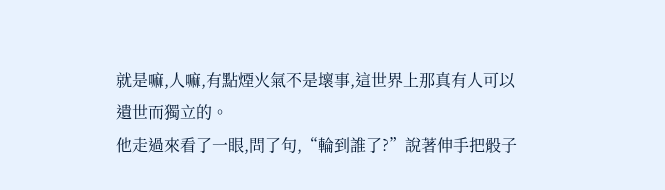就是嘛,人嘛,有點煙火氣不是壞事,這世界上那真有人可以遺世而獨立的。
他走過來看了一眼,問了句,“輪到誰了?”說著伸手把骰子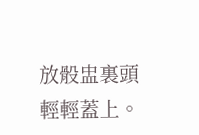放骰盅裏頭輕輕蓋上。